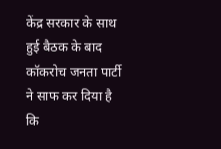केंद्र सरकार के साथ हुई बैठक के बाद कॉकरोच जनता पार्टी ने साफ कर दिया है कि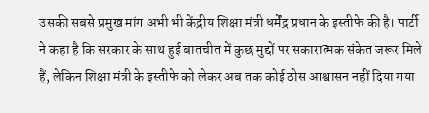उसकी सबसे प्रमुख मांग अभी भी केंद्रीय शिक्षा मंत्री धर्मेंद्र प्रधान के इस्तीफे की है। पार्टी ने कहा है कि सरकार के साथ हुई बातचीत में कुछ मुद्दों पर सकारात्मक संकेत जरूर मिले हैं, लेकिन शिक्षा मंत्री के इस्तीफे को लेकर अब तक कोई ठोस आश्वासन नहीं दिया गया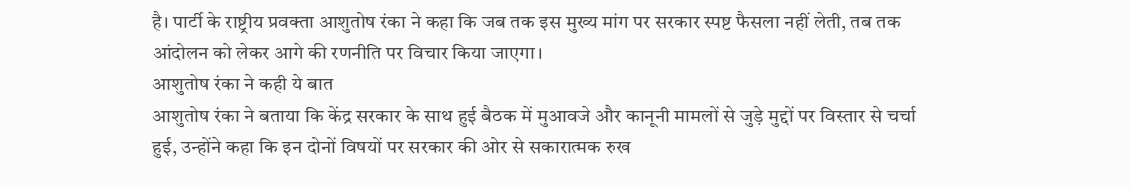है। पार्टी के राष्ट्रीय प्रवक्ता आशुतोष रंका ने कहा कि जब तक इस मुख्य मांग पर सरकार स्पष्ट फैसला नहीं लेती, तब तक आंदोलन को लेकर आगे की रणनीति पर विचार किया जाएगा।
आशुतोष रंका ने कही ये बात
आशुतोष रंका ने बताया कि केंद्र सरकार के साथ हुई बैठक में मुआवजे और कानूनी मामलों से जुड़े मुद्दों पर विस्तार से चर्चा हुई, उन्होंने कहा कि इन दोनों विषयों पर सरकार की ओर से सकारात्मक रुख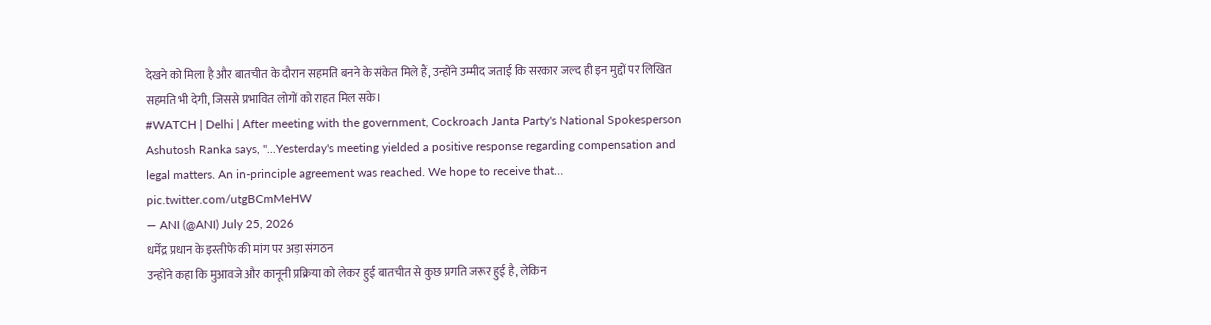देखने को मिला है और बातचीत के दौरान सहमति बनने के संकेत मिले हैं, उन्होंने उम्मीद जताई कि सरकार जल्द ही इन मुद्दों पर लिखित सहमति भी देगी, जिससे प्रभावित लोगों को राहत मिल सके।
#WATCH | Delhi | After meeting with the government, Cockroach Janta Party's National Spokesperson Ashutosh Ranka says, "...Yesterday's meeting yielded a positive response regarding compensation and legal matters. An in-principle agreement was reached. We hope to receive that… pic.twitter.com/utgBCmMeHW
— ANI (@ANI) July 25, 2026
धर्मेंद्र प्रधान के इस्तीफे की मांग पर अड़ा संगठन
उन्होंने कहा कि मुआवजे और कानूनी प्रक्रिया को लेकर हुई बातचीत से कुछ प्रगति जरूर हुई है, लेकिन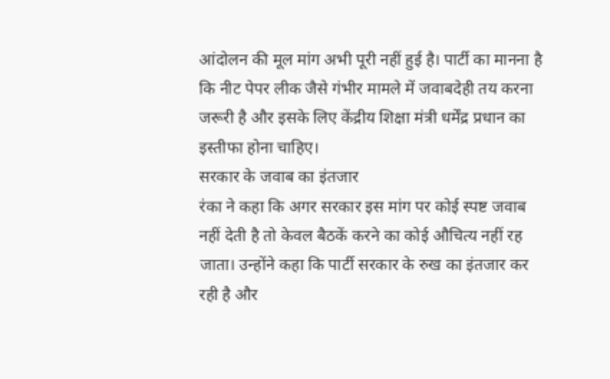आंदोलन की मूल मांग अभी पूरी नहीं हुई है। पार्टी का मानना है कि नीट पेपर लीक जैसे गंभीर मामले में जवाबदेही तय करना जरूरी है और इसके लिए केंद्रीय शिक्षा मंत्री धर्मेंद्र प्रधान का इस्तीफा होना चाहिए।
सरकार के जवाब का इंतजार
रंका ने कहा कि अगर सरकार इस मांग पर कोई स्पष्ट जवाब नहीं देती है तो केवल बैठकें करने का कोई औचित्य नहीं रह जाता। उन्होंने कहा कि पार्टी सरकार के रुख का इंतजार कर रही है और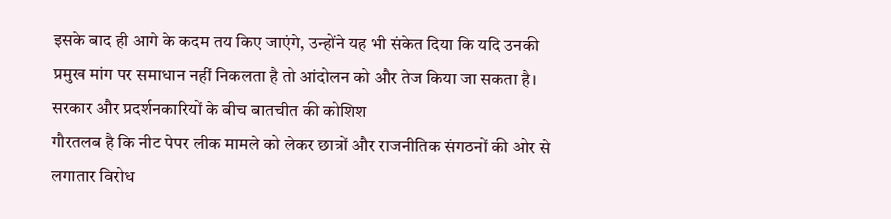इसके बाद ही आगे के कदम तय किए जाएंगे, उन्होंने यह भी संकेत दिया कि यदि उनकी प्रमुख मांग पर समाधान नहीं निकलता है तो आंदोलन को और तेज किया जा सकता है।
सरकार और प्रदर्शनकारियों के बीच बातचीत की कोशिश
गौरतलब है कि नीट पेपर लीक मामले को लेकर छात्रों और राजनीतिक संगठनों की ओर से लगातार विरोध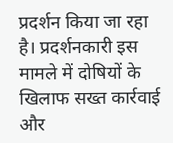प्रदर्शन किया जा रहा है। प्रदर्शनकारी इस मामले में दोषियों के खिलाफ सख्त कार्रवाई और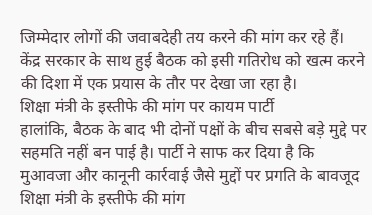जिम्मेदार लोगों की जवाबदेही तय करने की मांग कर रहे हैं। केंद्र सरकार के साथ हुई बैठक को इसी गतिरोध को खत्म करने की दिशा में एक प्रयास के तौर पर देखा जा रहा है।
शिक्षा मंत्री के इस्तीफे की मांग पर कायम पार्टी
हालांकि, बैठक के बाद भी दोनों पक्षों के बीच सबसे बड़े मुद्दे पर सहमति नहीं बन पाई है। पार्टी ने साफ कर दिया है कि मुआवजा और कानूनी कार्रवाई जैसे मुद्दों पर प्रगति के बावजूद शिक्षा मंत्री के इस्तीफे की मांग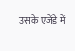उसके एजेंडे में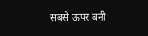सबसे ऊपर बनी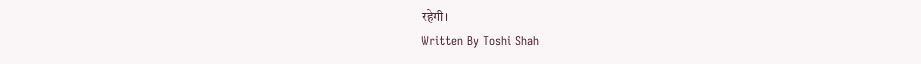रहेगी।
Written By Toshi Shah